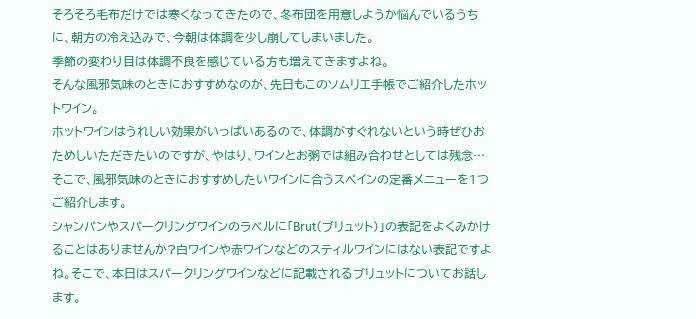そろそろ毛布だけでは寒くなってきたので、冬布団を用意しようか悩んでいるうちに、朝方の冷え込みで、今朝は体調を少し崩してしまいました。
季節の変わり目は体調不良を感じている方も増えてきますよね。
そんな風邪気味のときにおすすめなのが、先日もこのソムリエ手帳でご紹介したホットワイン。
ホットワインはうれしい効果がいっぱいあるので、体調がすぐれないという時ぜひおためしいただきたいのですが、やはり、ワインとお粥では組み合わせとしては残念…
そこで、風邪気味のときにおすすめしたいワインに合うスペインの定番メニューを1つご紹介します。
シャンパンやスパークリングワインのラベルに「Brut(ブリュット)」の表記をよくみかけることはありませんか?白ワインや赤ワインなどのスティルワインにはない表記ですよね。そこで、本日はスパークリングワインなどに記載されるブリュットについてお話します。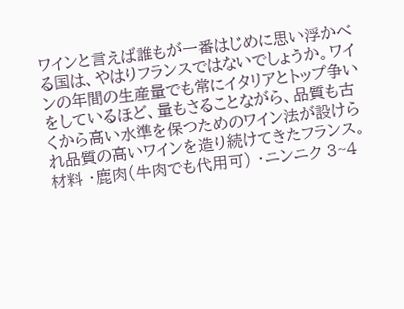ワインと言えば誰もが一番はじめに思い浮かべる国は、やはりフランスではないでしょうか。ワインの年間の生産量でも常にイタリアとトップ争いをしているほど、量もさることながら、品質も古くから高い水準を保つためのワイン法が設けられ品質の高いワインを造り続けてきたフランス。
材料 ・鹿肉(牛肉でも代用可) ・ニンニク 3~4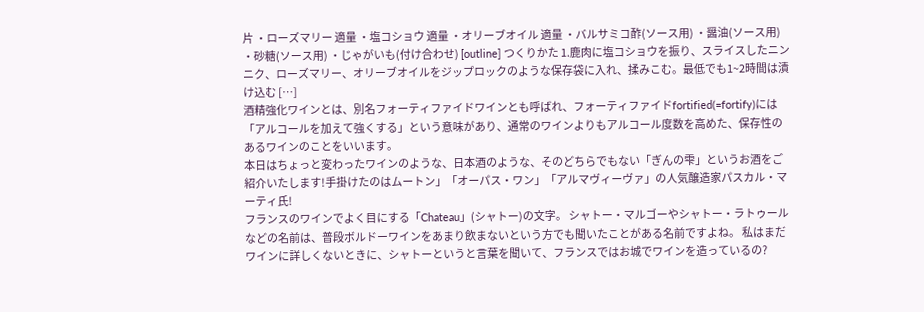片 ・ローズマリー 適量 ・塩コショウ 適量 ・オリーブオイル 適量 ・バルサミコ酢(ソース用) ・醤油(ソース用) ・砂糖(ソース用) ・じゃがいも(付け合わせ) [outline] つくりかた 1.鹿肉に塩コショウを振り、スライスしたニンニク、ローズマリー、オリーブオイルをジップロックのような保存袋に入れ、揉みこむ。最低でも1~2時間は漬け込む […]
酒精強化ワインとは、別名フォーティファイドワインとも呼ばれ、フォーティファイドfortified(=fortify)には「アルコールを加えて強くする」という意味があり、通常のワインよりもアルコール度数を高めた、保存性のあるワインのことをいいます。
本日はちょっと変わったワインのような、日本酒のような、そのどちらでもない「ぎんの雫」というお酒をご紹介いたします!手掛けたのはムートン」「オーパス・ワン」「アルマヴィーヴァ」の人気醸造家パスカル・マーティ氏!
フランスのワインでよく目にする「Chateau」(シャトー)の文字。 シャトー・マルゴーやシャトー・ラトゥールなどの名前は、普段ボルドーワインをあまり飲まないという方でも聞いたことがある名前ですよね。 私はまだワインに詳しくないときに、シャトーというと言葉を聞いて、フランスではお城でワインを造っているの?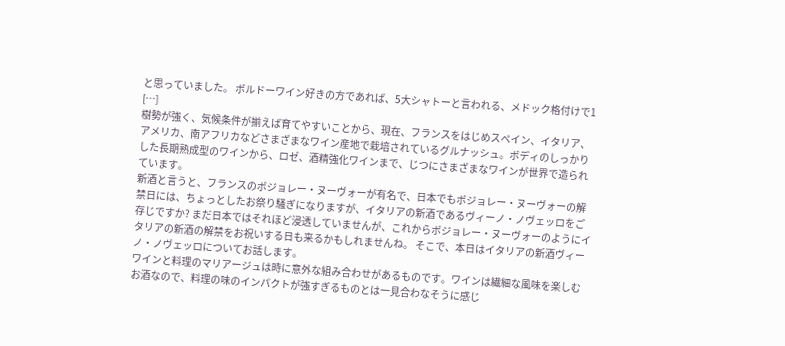と思っていました。 ボルドーワイン好きの方であれば、5大シャトーと言われる、メドック格付けで1 […]
樹勢が強く、気候条件が揃えば育てやすいことから、現在、フランスをはじめスペイン、イタリア、アメリカ、南アフリカなどさまざまなワイン産地で栽培されているグルナッシュ。ボディのしっかりした長期熟成型のワインから、ロゼ、酒精強化ワインまで、じつにさまざまなワインが世界で造られています。
新酒と言うと、フランスのボジョレー・ヌーヴォーが有名で、日本でもボジョレー・ヌーヴォーの解禁日には、ちょっとしたお祭り騒ぎになりますが、イタリアの新酒であるヴィーノ・ノヴェッロをご存じですか? まだ日本ではそれほど浸透していませんが、これからボジョレー・ヌーヴォーのようにイタリアの新酒の解禁をお祝いする日も来るかもしれませんね。 そこで、本日はイタリアの新酒ヴィーノ・ノヴェッロについてお話します。
ワインと料理のマリアージュは時に意外な組み合わせがあるものです。ワインは繊細な風味を楽しむお酒なので、料理の味のインパクトが強すぎるものとは一見合わなそうに感じ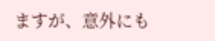ますが、意外にも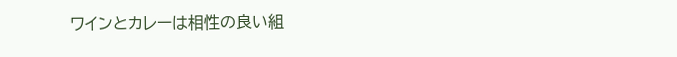ワインとカレーは相性の良い組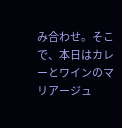み合わせ。そこで、本日はカレーとワインのマリアージュ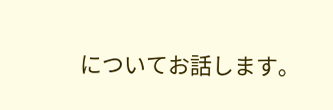についてお話します。